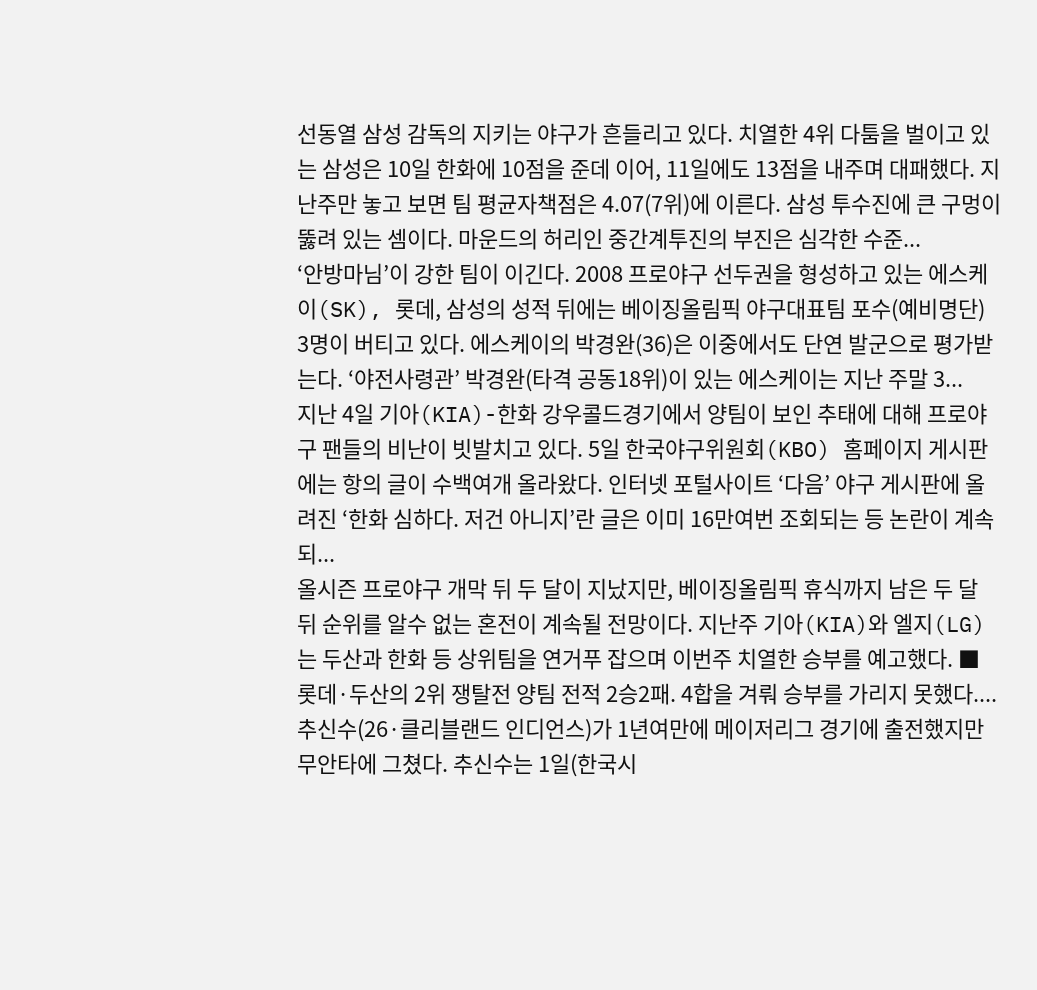선동열 삼성 감독의 지키는 야구가 흔들리고 있다. 치열한 4위 다툼을 벌이고 있는 삼성은 10일 한화에 10점을 준데 이어, 11일에도 13점을 내주며 대패했다. 지난주만 놓고 보면 팀 평균자책점은 4.07(7위)에 이른다. 삼성 투수진에 큰 구멍이 뚫려 있는 셈이다. 마운드의 허리인 중간계투진의 부진은 심각한 수준...
‘안방마님’이 강한 팀이 이긴다. 2008 프로야구 선두권을 형성하고 있는 에스케이(SK), 롯데, 삼성의 성적 뒤에는 베이징올림픽 야구대표팀 포수(예비명단) 3명이 버티고 있다. 에스케이의 박경완(36)은 이중에서도 단연 발군으로 평가받는다. ‘야전사령관’ 박경완(타격 공동18위)이 있는 에스케이는 지난 주말 3...
지난 4일 기아(KIA)-한화 강우콜드경기에서 양팀이 보인 추태에 대해 프로야구 팬들의 비난이 빗발치고 있다. 5일 한국야구위원회(KBO) 홈페이지 게시판에는 항의 글이 수백여개 올라왔다. 인터넷 포털사이트 ‘다음’ 야구 게시판에 올려진 ‘한화 심하다. 저건 아니지’란 글은 이미 16만여번 조회되는 등 논란이 계속되...
올시즌 프로야구 개막 뒤 두 달이 지났지만, 베이징올림픽 휴식까지 남은 두 달 뒤 순위를 알수 없는 혼전이 계속될 전망이다. 지난주 기아(KIA)와 엘지(LG)는 두산과 한화 등 상위팀을 연거푸 잡으며 이번주 치열한 승부를 예고했다. ■ 롯데·두산의 2위 쟁탈전 양팀 전적 2승2패. 4합을 겨뤄 승부를 가리지 못했다....
추신수(26·클리블랜드 인디언스)가 1년여만에 메이저리그 경기에 출전했지만 무안타에 그쳤다. 추신수는 1일(한국시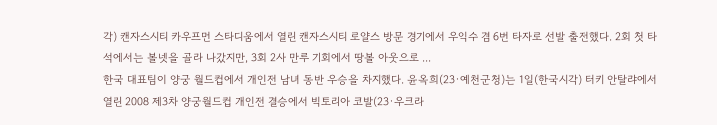각) 캔자스시티 카우프먼 스타디움에서 열린 캔자스시티 로얄스 방문 경기에서 우익수 겸 6번 타자로 선발 출전했다. 2회 첫 타석에서는 볼넷을 골라 나갔지만, 3회 2사 만루 기회에서 땅볼 아웃으로 ...
한국 대표팀이 양궁 월드컵에서 개인전 남녀 동반 우승을 차지했다. 윤옥희(23·예천군청)는 1일(한국시각) 터키 안탈랴에서 열린 2008 제3차 양궁월드컵 개인전 결승에서 빅토리아 코발(23·우크라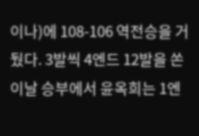이나)에 108-106 역전승을 거뒀다. 3발씩 4엔드 12발을 쏜 이날 승부에서 윤옥희는 1엔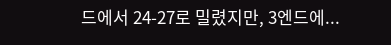드에서 24-27로 밀렸지만, 3엔드에...